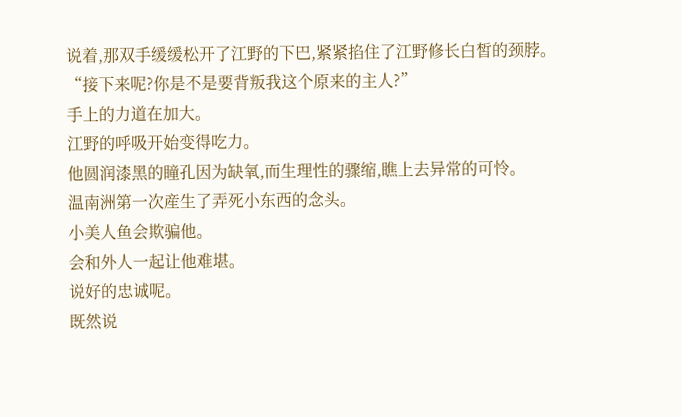说着,那双手缓缓松开了江野的下巴,紧紧掐住了江野修长白皙的颈脖。
“接下来呢?你是不是要背叛我这个原来的主人?”
手上的力道在加大。
江野的呼吸开始变得吃力。
他圆润漆黑的瞳孔因为缺氧,而生理性的骤缩,瞧上去异常的可怜。
温南洲第一次産生了弄死小东西的念头。
小美人鱼会欺骗他。
会和外人一起让他难堪。
说好的忠诚呢。
既然说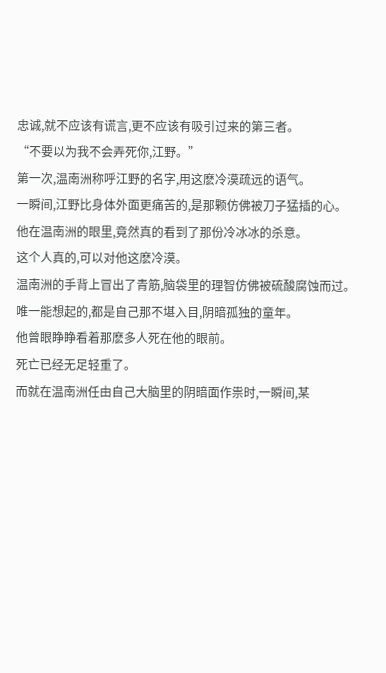忠诚,就不应该有谎言,更不应该有吸引过来的第三者。
“不要以为我不会弄死你,江野。”
第一次,温南洲称呼江野的名字,用这麽冷漠疏远的语气。
一瞬间,江野比身体外面更痛苦的,是那颗仿佛被刀子猛插的心。
他在温南洲的眼里,竟然真的看到了那份冷冰冰的杀意。
这个人真的,可以对他这麽冷漠。
温南洲的手背上冒出了青筋,脑袋里的理智仿佛被硫酸腐蚀而过。唯一能想起的,都是自己那不堪入目,阴暗孤独的童年。
他曾眼睁睁看着那麽多人死在他的眼前。
死亡已经无足轻重了。
而就在温南洲任由自己大脑里的阴暗面作祟时,一瞬间,某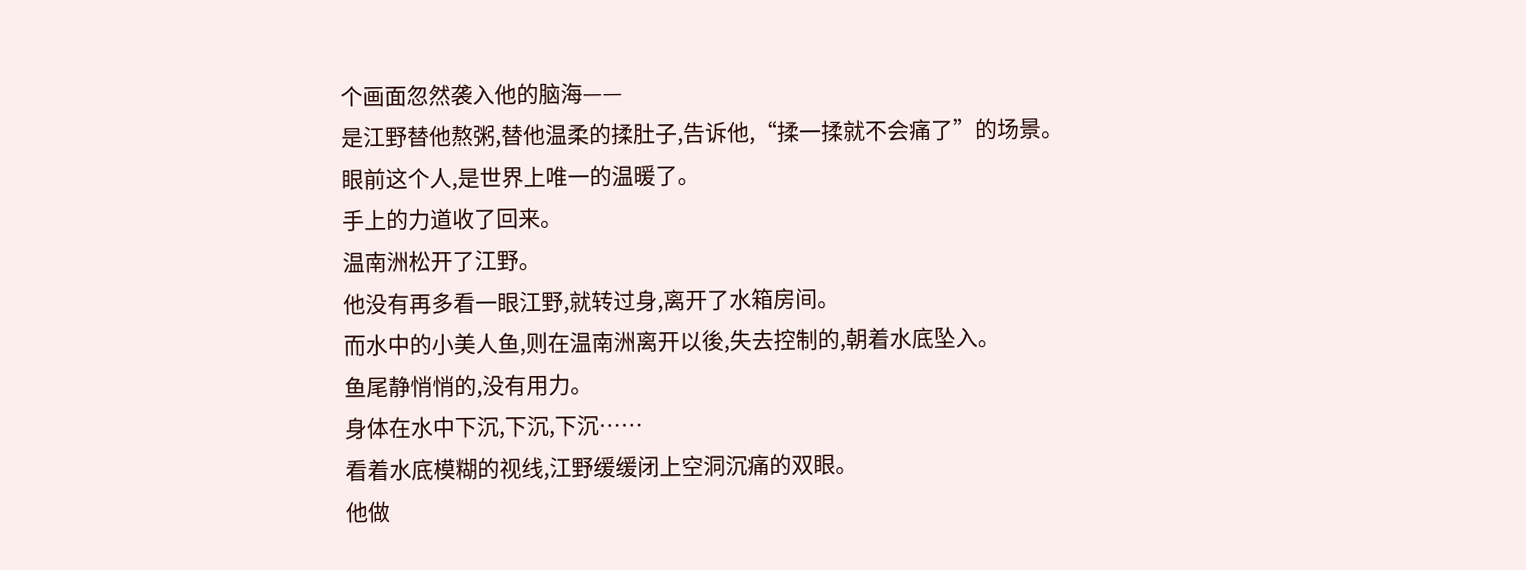个画面忽然袭入他的脑海——
是江野替他熬粥,替他温柔的揉肚子,告诉他,“揉一揉就不会痛了”的场景。
眼前这个人,是世界上唯一的温暖了。
手上的力道收了回来。
温南洲松开了江野。
他没有再多看一眼江野,就转过身,离开了水箱房间。
而水中的小美人鱼,则在温南洲离开以後,失去控制的,朝着水底坠入。
鱼尾静悄悄的,没有用力。
身体在水中下沉,下沉,下沉……
看着水底模糊的视线,江野缓缓闭上空洞沉痛的双眼。
他做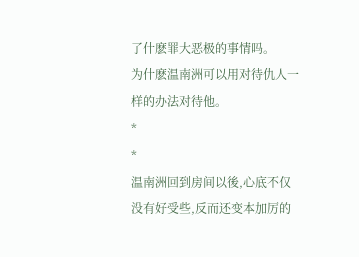了什麽罪大恶极的事情吗。
为什麽温南洲可以用对待仇人一样的办法对待他。
*
*
温南洲回到房间以後,心底不仅没有好受些,反而还变本加厉的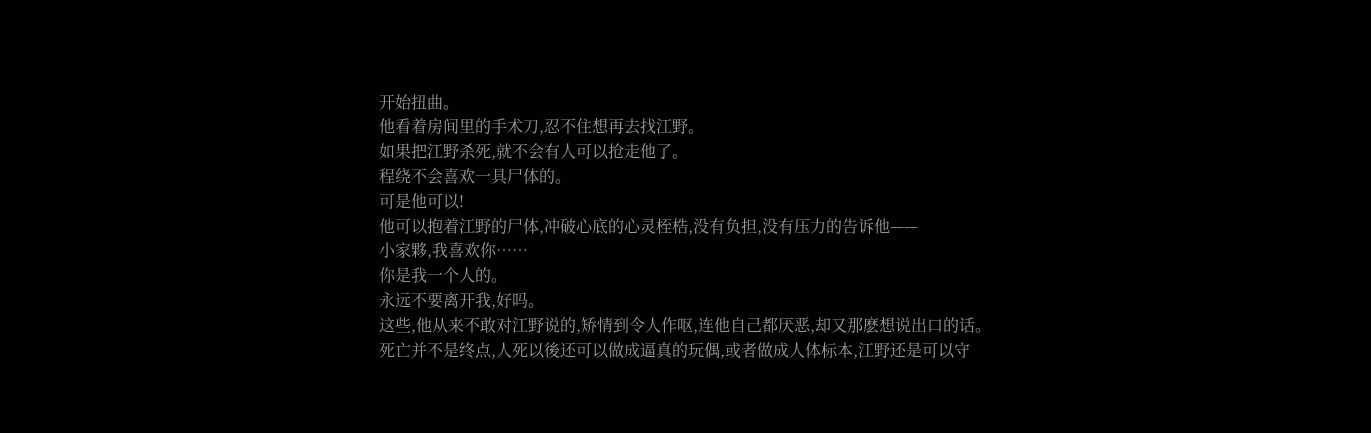开始扭曲。
他看着房间里的手术刀,忍不住想再去找江野。
如果把江野杀死,就不会有人可以抢走他了。
程绕不会喜欢一具尸体的。
可是他可以!
他可以抱着江野的尸体,冲破心底的心灵桎梏,没有负担,没有压力的告诉他——
小家夥,我喜欢你……
你是我一个人的。
永远不要离开我,好吗。
这些,他从来不敢对江野说的,矫情到令人作呕,连他自己都厌恶,却又那麽想说出口的话。
死亡并不是终点,人死以後还可以做成逼真的玩偶,或者做成人体标本,江野还是可以守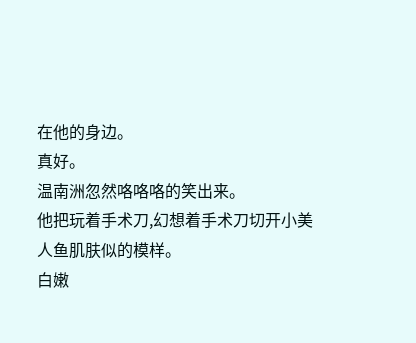在他的身边。
真好。
温南洲忽然咯咯咯的笑出来。
他把玩着手术刀,幻想着手术刀切开小美人鱼肌肤似的模样。
白嫩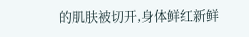的肌肤被切开,身体鲜红新鲜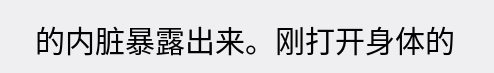的内脏暴露出来。刚打开身体的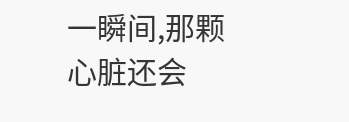一瞬间,那颗心脏还会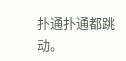扑通扑通都跳动。